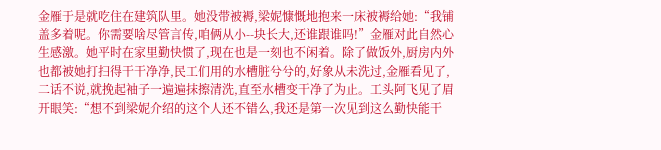金雁于是就吃住在建筑队里。她没带被褥,梁妮慷慨地抱来一床被褥给她:“我铺盖多着呢。你需要啥尽管言传,咱俩从小--块长大,还谁跟谁吗!”金雁对此自然心生感激。她平时在家里勤快惯了,现在也是一刻也不闲着。除了做饭外,厨房内外也都被她打扫得干干净净,民工们用的水槽脏兮兮的,好象从未洗过,金雁看见了,二话不说,就挽起袖子一遍遍抹擦清洗,直至水槽变干净了为止。工头阿飞见了眉开眼笑:“想不到梁妮介绍的这个人还不错么,我还是第一次见到这么勤快能干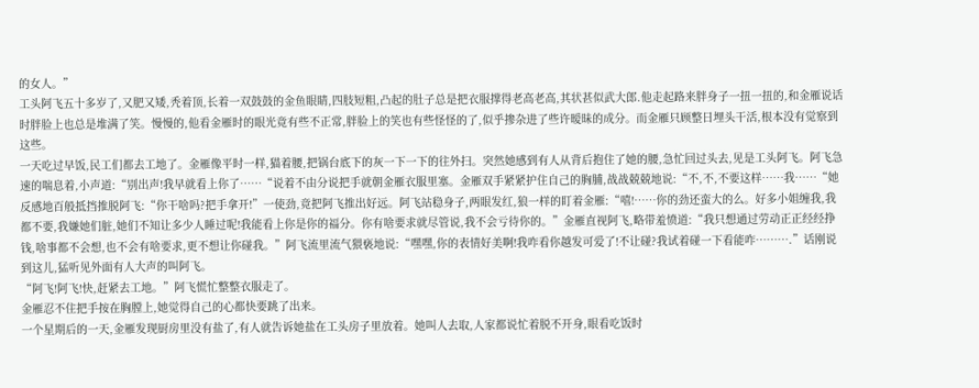的女人。”
工头阿飞五十多岁了,又肥又矮,秃着顶,长着一双鼓鼓的金鱼眼睛,四肢短粗,凸起的肚子总是把衣服撑得老高老高,其状甚似武大郎.他走起路来胖身子一扭一扭的,和金雁说话时胖脸上也总是堆满了笑。慢慢的,他看金雁时的眼光竟有些不正常,胖脸上的笑也有些怪怪的了,似乎掺杂进了些许暧昧的成分。而金雁只顾整日埋头干活,根本没有觉察到这些。
一天吃过早饭,民工们都去工地了。金雁像平时一样,猫着腰,把锅台底下的灰一下一下的往外扫。突然她感到有人从背后抱住了她的腰,急忙回过头去,见是工头阿飞。阿飞急速的喘息着,小声道:“别出声!我早就看上你了……“说着不由分说把手就朝金雁衣服里塞。金雁双手紧紧护住自己的胸脯,战战兢兢地说:“不,不,不要这样……我……“她反感地百般抵挡推脱阿飞:“你干啥吗?把手拿开!”一使劲,竟把阿飞推出好远。阿飞站稳身子,两眼发红,狼一样的盯着金雁:“嘻!……你的劲还蛮大的么。好多小姐缠我,我都不要,我嫌她们脏,她们不知让多少人睡过呢!我能看上你是你的福分。你有啥要求就尽管说,我不会亏待你的。”金雁直视阿飞,略带羞愤道:“我只想通过劳动正正经经挣钱,啥事都不会想,也不会有啥要求,更不想让你碰我。”阿飞流里流气猥亵地说:“嘿嘿,你的表情好美啊!我咋看你越发可爱了!不让碰?我试着碰一下看能咋……….”话刚说到这儿,猛听见外面有人大声的叫阿飞。
“阿飞!阿飞!快,赶紧去工地。”阿飞慌忙整整衣服走了。
金雁忍不住把手按在胸膛上,她觉得自己的心都快要跳了出来。
一个星期后的一天,金雁发现厨房里没有盐了,有人就告诉她盐在工头房子里放着。她叫人去取,人家都说忙着脱不开身,眼看吃饭时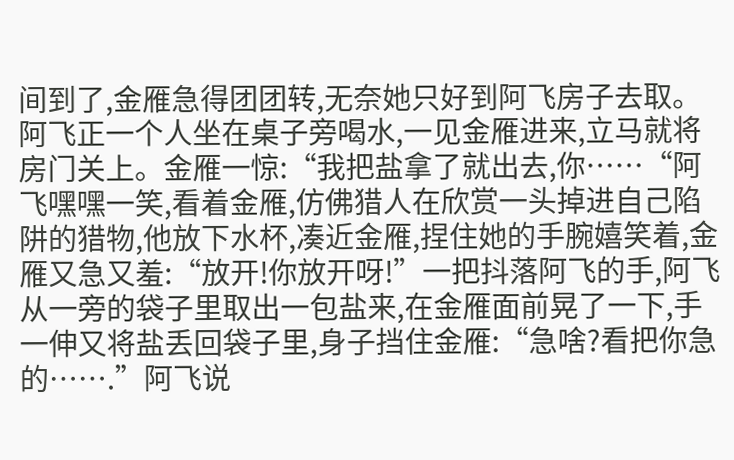间到了,金雁急得团团转,无奈她只好到阿飞房子去取。
阿飞正一个人坐在桌子旁喝水,一见金雁进来,立马就将房门关上。金雁一惊:“我把盐拿了就出去,你……“阿飞嘿嘿一笑,看着金雁,仿佛猎人在欣赏一头掉进自己陷阱的猎物,他放下水杯,凑近金雁,捏住她的手腕嬉笑着,金雁又急又羞:“放开!你放开呀!”一把抖落阿飞的手,阿飞从一旁的袋子里取出一包盐来,在金雁面前晃了一下,手一伸又将盐丢回袋子里,身子挡住金雁:“急啥?看把你急的…….”阿飞说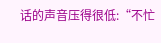话的声音压得很低:“不忙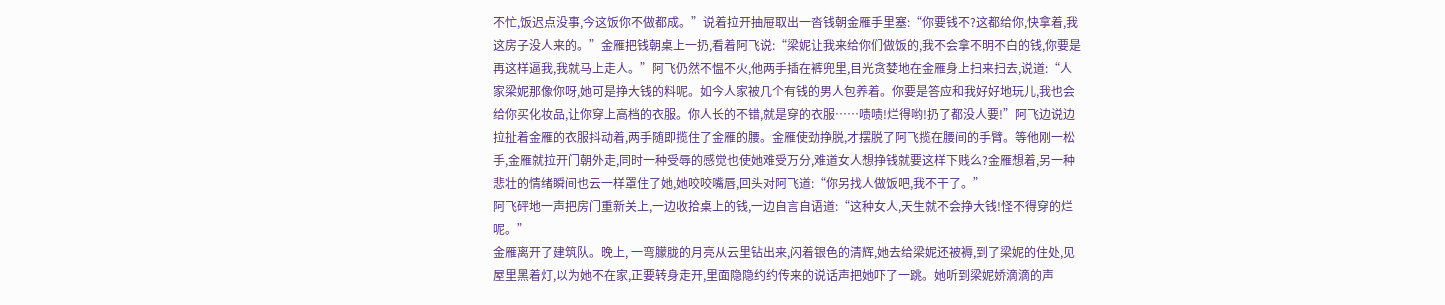不忙,饭迟点没事,今这饭你不做都成。”说着拉开抽屉取出一沓钱朝金雁手里塞:“你要钱不?这都给你,快拿着,我这房子没人来的。”金雁把钱朝桌上一扔,看着阿飞说:“梁妮让我来给你们做饭的,我不会拿不明不白的钱,你要是再这样逼我,我就马上走人。”阿飞仍然不愠不火,他两手插在裤兜里,目光贪婪地在金雁身上扫来扫去,说道:“人家梁妮那像你呀,她可是挣大钱的料呢。如今人家被几个有钱的男人包养着。你要是答应和我好好地玩儿,我也会给你买化妆品,让你穿上高档的衣服。你人长的不错,就是穿的衣服……啧啧!烂得哟!扔了都没人要!”阿飞边说边拉扯着金雁的衣服抖动着,两手随即揽住了金雁的腰。金雁使劲挣脱,才摆脱了阿飞揽在腰间的手臂。等他刚一松手,金雁就拉开门朝外走,同时一种受辱的感觉也使她难受万分,难道女人想挣钱就要这样下贱么?金雁想着,另一种悲壮的情绪瞬间也云一样罩住了她,她咬咬嘴唇,回头对阿飞道:“你另找人做饭吧,我不干了。”
阿飞砰地一声把房门重新关上,一边收拾桌上的钱,一边自言自语道:“这种女人,天生就不会挣大钱!怪不得穿的烂呢。”
金雁离开了建筑队。晚上, 一弯朦胧的月亮从云里钻出来,闪着银色的清辉,她去给梁妮还被褥,到了梁妮的住处,见屋里黑着灯,以为她不在家,正要转身走开,里面隐隐约约传来的说话声把她吓了一跳。她听到梁妮娇滴滴的声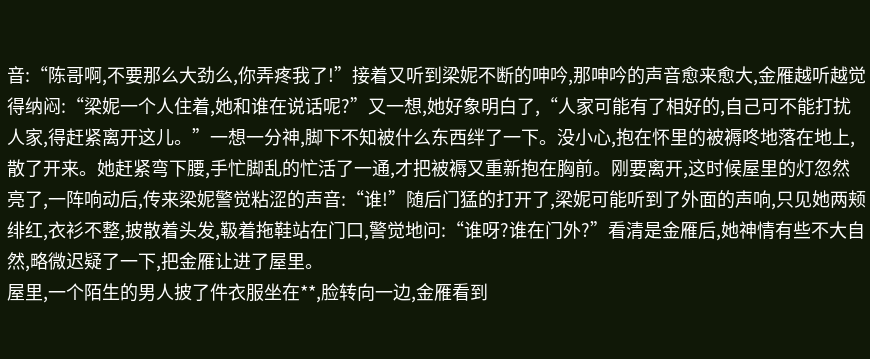音:“陈哥啊,不要那么大劲么,你弄疼我了!”接着又听到梁妮不断的呻吟,那呻吟的声音愈来愈大,金雁越听越觉得纳闷:“梁妮一个人住着,她和谁在说话呢?”又一想,她好象明白了,“人家可能有了相好的,自己可不能打扰人家,得赶紧离开这儿。”一想一分神,脚下不知被什么东西绊了一下。没小心,抱在怀里的被褥咚地落在地上,散了开来。她赶紧弯下腰,手忙脚乱的忙活了一通,才把被褥又重新抱在胸前。刚要离开,这时候屋里的灯忽然亮了,一阵响动后,传来梁妮警觉粘涩的声音:“谁!”随后门猛的打开了,梁妮可能听到了外面的声响,只见她两颊绯红,衣衫不整,披散着头发,靸着拖鞋站在门口,警觉地问:“谁呀?谁在门外?”看清是金雁后,她神情有些不大自然,略微迟疑了一下,把金雁让进了屋里。
屋里,一个陌生的男人披了件衣服坐在**,脸转向一边,金雁看到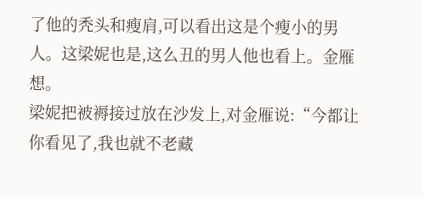了他的秃头和瘦肩,可以看出这是个瘦小的男人。这梁妮也是,这么丑的男人他也看上。金雁想。
梁妮把被褥接过放在沙发上,对金雁说:“今都让你看见了,我也就不老藏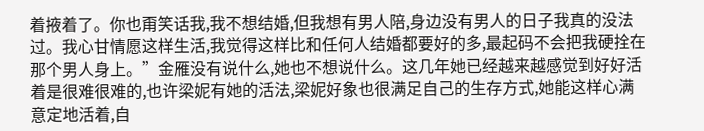着掖着了。你也甭笑话我,我不想结婚,但我想有男人陪,身边没有男人的日子我真的没法过。我心甘情愿这样生活,我觉得这样比和任何人结婚都要好的多,最起码不会把我硬拴在那个男人身上。”金雁没有说什么,她也不想说什么。这几年她已经越来越感觉到好好活着是很难很难的,也许梁妮有她的活法,梁妮好象也很满足自己的生存方式,她能这样心满意定地活着,自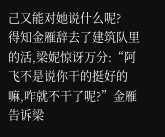己又能对她说什么呢?
得知金雁辞去了建筑队里的活,梁妮惊讶万分:“阿飞不是说你干的挺好的嘛,咋就不干了呢?”金雁告诉梁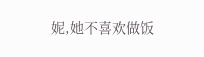妮,她不喜欢做饭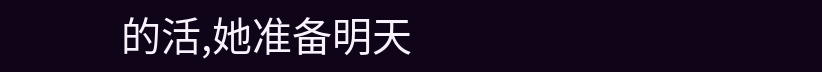的活,她准备明天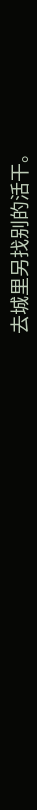去城里另找别的活干。